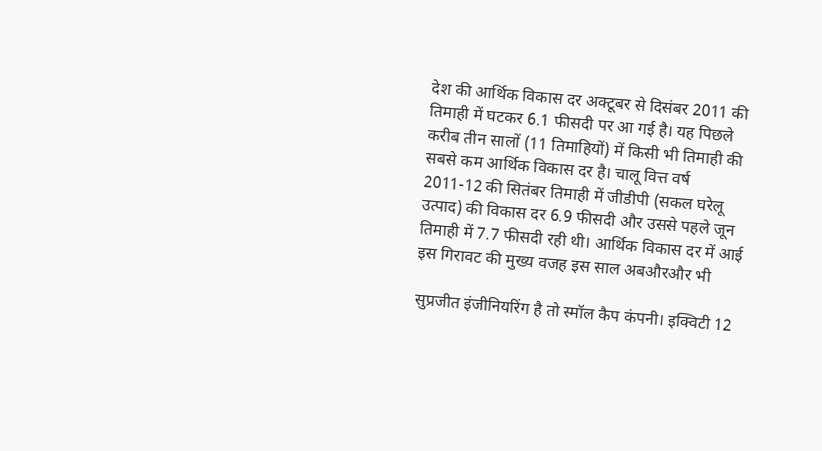देश की आर्थिक विकास दर अक्टूबर से दिसंबर 2011 की तिमाही में घटकर 6.1 फीसदी पर आ गई है। यह पिछले करीब तीन सालों (11 तिमाहियों) में किसी भी तिमाही की सबसे कम आर्थिक विकास दर है। चालू वित्त वर्ष 2011-12 की सितंबर तिमाही में जीडीपी (सकल घरेलू उत्पाद) की विकास दर 6.9 फीसदी और उससे पहले जून तिमाही में 7.7 फीसदी रही थी। आर्थिक विकास दर में आई इस गिरावट की मुख्य वजह इस साल अबऔरऔर भी

सुप्रजीत इंजीनियरिंग है तो स्मॉल कैप कंपनी। इक्विटी 12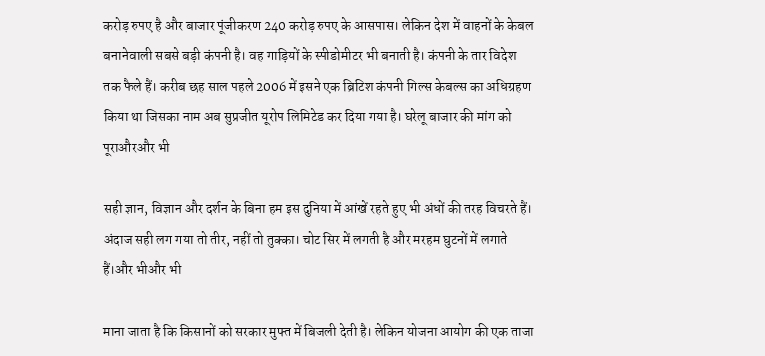करोड़ रुपए है और बाजार पूंजीकरण 240 करोड़ रुपए के आसपास। लेकिन देश में वाहनों के केबल बनानेवाली सबसे बड़ी कंपनी है। वह गाड़ियों के स्पीडोमीटर भी बनाती है। कंपनी के तार विदेश तक फैले हैं। करीब छह साल पहले 2006 में इसने एक ब्रिटिश कंपनी गिल्स केबल्स का अधिग्रहण किया था जिसका नाम अब सुप्रजीत यूरोप लिमिटेड कर दिया गया है। घरेलू बाजार की मांग को पूराऔरऔर भी

सही ज्ञान, विज्ञान और दर्शन के बिना हम इस दुनिया में आंखें रहते हुए भी अंधों की तरह विचरते हैं। अंदाज सही लग गया तो तीर, नहीं तो तुक्का। चोट सिर में लगती है और मरहम घुटनों में लगाते हैं।और भीऔर भी

माना जाता है कि किसानों को सरकार मुफ्त में बिजली देती है। लेकिन योजना आयोग की एक ताजा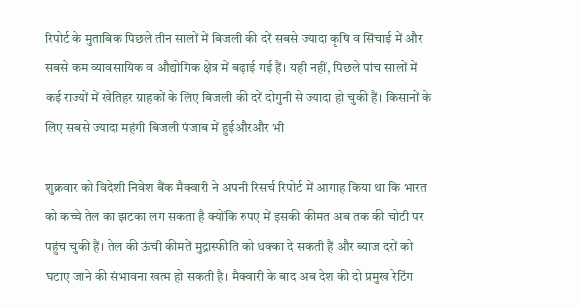रिपोर्ट के मुताबिक पिछले तीन सालों में बिजली की दरें सबसे ज्यादा कृषि व सिंचाई में और सबसे कम व्यावसायिक व औद्योगिक क्षेत्र में बढ़ाई गई हैं। यही नहीं, पिछले पांच सालों में कई राज्यों में खेतिहर ग्राहकों के लिए बिजली की दरें दोगुनी से ज्यादा हो चुकी हैं। किसानों के लिए सबसे ज्यादा महंगी बिजली पंजाब में हुईऔरऔर भी

शुक्रवार को विदेशी निवेश बैंक मैक्वारी ने अपनी रिसर्च रिपोर्ट में आगाह किया था कि भारत को कच्चे तेल का झटका लग सकता है क्योंकि रुपए में इसकी कीमत अब तक की चोटी पर पहुंच चुकी हैं। तेल की ऊंची कीमतें मुद्रास्फीति को धक्का दे सकती हैं और ब्याज दरों को घटाए जाने की संभावना खत्म हो सकती है। मैक्वारी के बाद अब देश की दो प्रमुख रेटिंग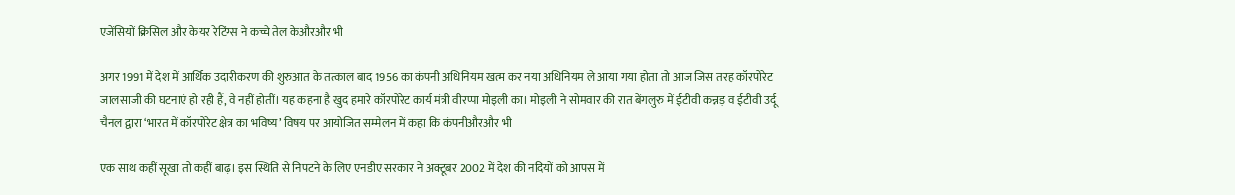एजेंसियों क्रिसिल और केयर रेटिंग्स ने कच्चे तेल केऔरऔर भी

अगर 1991 में देश में आर्थिक उदारीकरण की शुरुआत के तत्काल बाद 1956 का कंपनी अधिनियम खत्म कर नया अधिनियम ले आया गया होता तो आज जिस तरह कॉरपोरेट जालसाजी की घटनाएं हो रही हैं, वे नहीं होतीं। यह कहना है खुद हमारे कॉरपोरेट कार्य मंत्री वीरप्पा मोइली का। मोइली ने सोमवार की रात बेंगलुरु में ईटीवी कन्नड़ व ईटीवी उर्दू चैनल द्वारा ‘भारत में कॉरपोरेट क्षेत्र का भविष्य’ विषय पर आयोजित सम्मेलन में कहा कि कंपनीऔरऔर भी

एक साथ कहीं सूखा तो कहीं बाढ़। इस स्थिति से निपटने के लिए एनडीए सरकार ने अक्टूबर 2002 में देश की नदियों को आपस में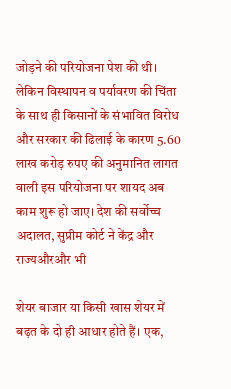जोड़ने की परियोजना पेश की थी। लेकिन विस्थापन व पर्यावरण की चिंता के साथ ही किसानों के संभावित विरोध और सरकार की ढिलाई के कारण 5.60 लाख करोड़ रुपए की अनुमानित लागत वाली इस परियोजना पर शायद अब काम शुरू हो जाए। देश की सर्वोच्च अदालत, सुप्रीम कोर्ट ने केंद्र और राज्यऔरऔर भी

शेयर बाजार या किसी खास शेयर में बढ़त के दो ही आधार होते हैं। एक,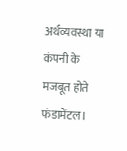अर्थव्यवस्था या कंपनी के मजबूत होते फंडामेंटल।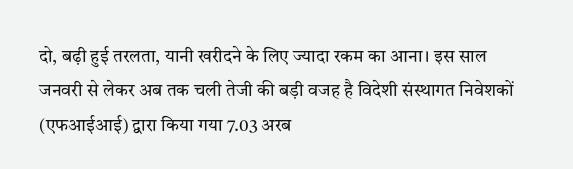दो, बढ़ी हुई तरलता, यानी खरीदने के लिए ज्यादा रकम का आना। इस साल जनवरी से लेकर अब तक चली तेजी की बड़ी वजह है विदेशी संस्थागत निवेशकों (एफआईआई) द्वारा किया गया 7.03 अरब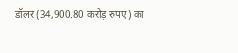डॉलर (34,900.80 करोड़ रुपए) का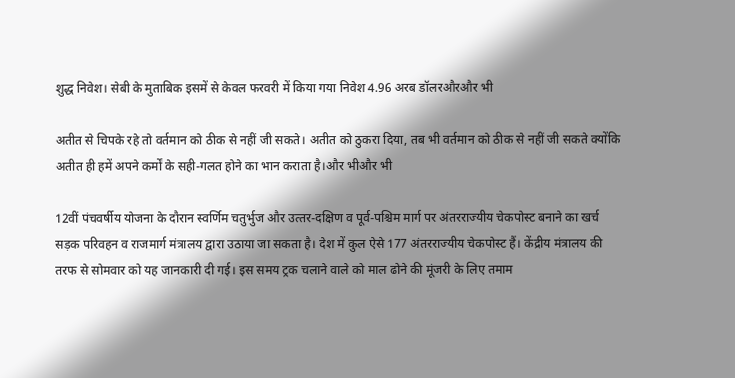शुद्ध निवेश। सेबी के मुताबिक इसमें से केवल फरवरी में किया गया निवेश 4.96 अरब डॉलरऔरऔर भी

अतीत से चिपके रहे तो वर्तमान को ठीक से नहीं जी सकते। अतीत को ठुकरा दिया, तब भी वर्तमान को ठीक से नहीं जी सकते क्योंकि अतीत ही हमें अपने कर्मों के सही-गलत होने का भान कराता है।और भीऔर भी

12वीं पंचवर्षीय योजना के दौरान स्‍वर्णिम चतुर्भुज और उत्‍तर-दक्षिण व पूर्व-पश्चिम मार्ग पर अंतरराज्‍यीय चेकपोस्ट बनाने का खर्च सड़क परिवहन व राजमार्ग मंत्रालय द्वारा उठाया जा सकता है। देश में कुल ऐसे 177 अंतरराज्‍यीय चेकपोस्ट हैं। केंद्रीय मंत्रालय की तरफ से सोमवार को यह जानकारी दी गई। इस समय ट्रक चलाने वाले को माल ढोने की मूंजरी के लिए तमाम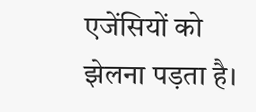एजेंसियों को झेलना पड़ता है।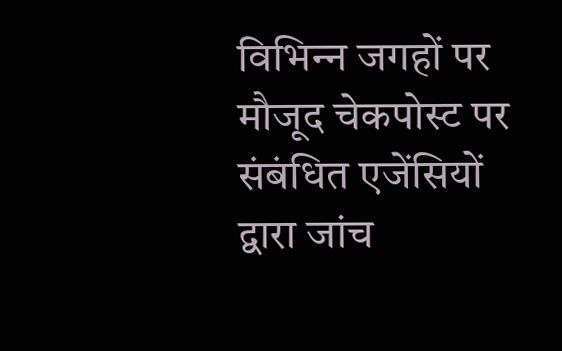विभिन्‍न जगहों पर मौजूद चेकपोस्ट पर संबंधित एजेंसियों द्वारा जांच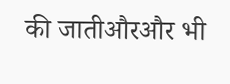की जातीऔरऔर भी